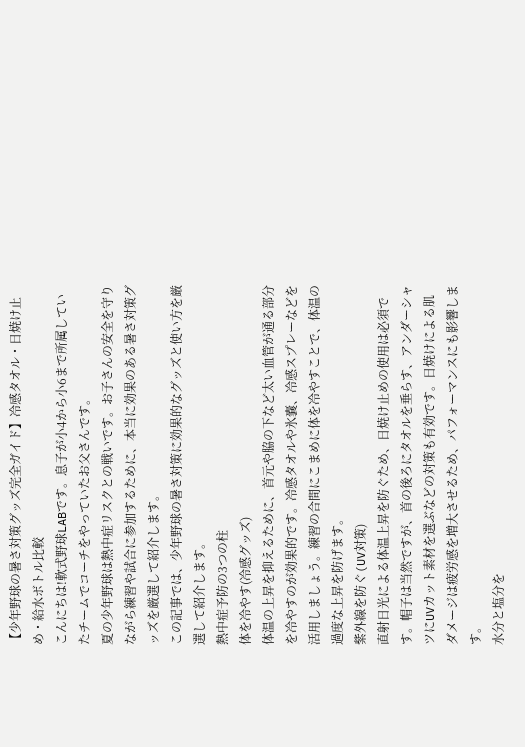【少年野球の暑さ対策グッズ完全ガイド】冷感タオル・日焼け止め・給水ボトル比較
こんにちは!軟式野球LABです。息子が小4から小6まで所属していたチームでコーチをやっていたお父さんです。
夏の少年野球は熱中症リスクとの戦いです。お子さんの安全を守りながら練習や試合に参加するために、本当に効果のある暑さ対策グッズを厳選して紹介します。
この記事では、少年野球の暑さ対策に効果的なグッズと使い方を厳選して紹介します。
熱中症予防の3つの柱
体を冷やす(冷感グッズ)
体温の上昇を抑えるために、首元や脇の下など太い血管が通る部分を冷やすのが効果的です。冷感タオルや氷嚢、冷感スプレーなどを活用しましょう。練習の合間にこまめに体を冷やすことで、体温の過度な上昇を防げます。
紫外線を防ぐ(UV対策)
直射日光による体温上昇を防ぐため、日焼け止めの使用は必須です。帽子は当然ですが、首の後ろにタオルを垂らす、アンダーシャツにUVカット素材を選ぶなどの対策も有効です。日焼けによる肌ダメージは疲労感を増大させるため、パフォーマンスにも影響します。
水分と塩分を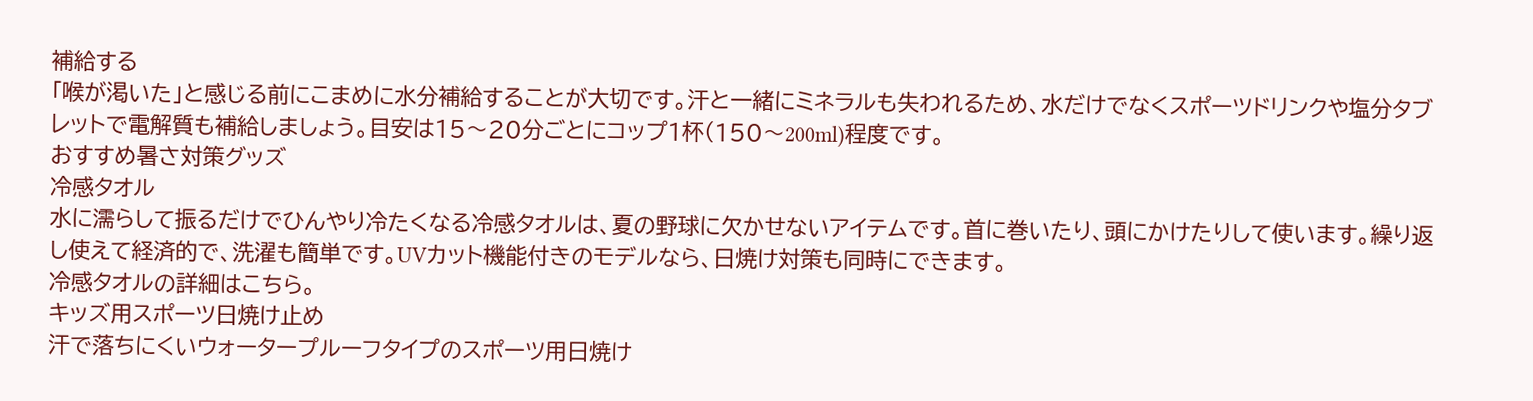補給する
「喉が渇いた」と感じる前にこまめに水分補給することが大切です。汗と一緒にミネラルも失われるため、水だけでなくスポーツドリンクや塩分タブレットで電解質も補給しましょう。目安は15〜20分ごとにコップ1杯(150〜200ml)程度です。
おすすめ暑さ対策グッズ
冷感タオル
水に濡らして振るだけでひんやり冷たくなる冷感タオルは、夏の野球に欠かせないアイテムです。首に巻いたり、頭にかけたりして使います。繰り返し使えて経済的で、洗濯も簡単です。UVカット機能付きのモデルなら、日焼け対策も同時にできます。
冷感タオルの詳細はこちら。
キッズ用スポーツ日焼け止め
汗で落ちにくいウォータープルーフタイプのスポーツ用日焼け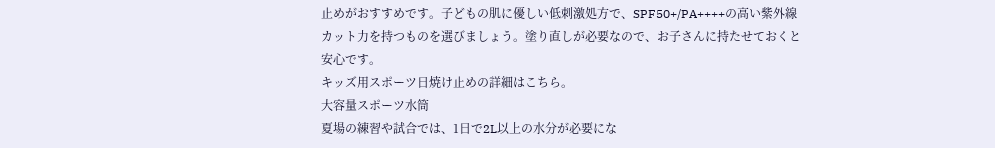止めがおすすめです。子どもの肌に優しい低刺激処方で、SPF50+/PA++++の高い紫外線カット力を持つものを選びましょう。塗り直しが必要なので、お子さんに持たせておくと安心です。
キッズ用スポーツ日焼け止めの詳細はこちら。
大容量スポーツ水筒
夏場の練習や試合では、1日で2L以上の水分が必要にな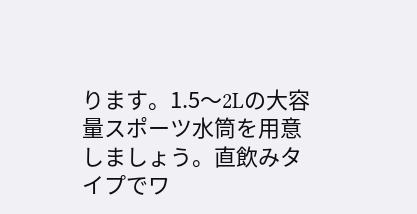ります。1.5〜2Lの大容量スポーツ水筒を用意しましょう。直飲みタイプでワ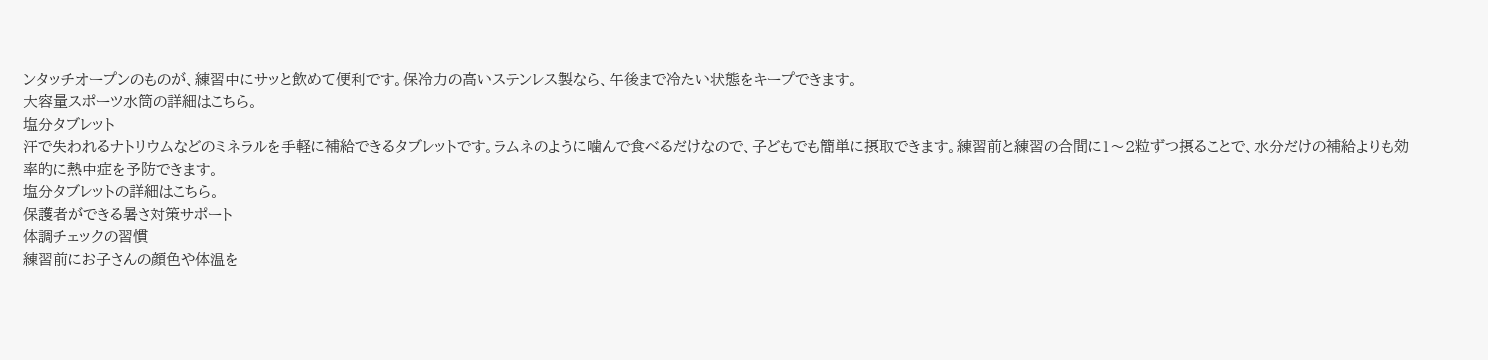ンタッチオープンのものが、練習中にサッと飲めて便利です。保冷力の高いステンレス製なら、午後まで冷たい状態をキープできます。
大容量スポーツ水筒の詳細はこちら。
塩分タブレット
汗で失われるナトリウムなどのミネラルを手軽に補給できるタブレットです。ラムネのように噛んで食べるだけなので、子どもでも簡単に摂取できます。練習前と練習の合間に1〜2粒ずつ摂ることで、水分だけの補給よりも効率的に熱中症を予防できます。
塩分タブレットの詳細はこちら。
保護者ができる暑さ対策サポート
体調チェックの習慣
練習前にお子さんの顔色や体温を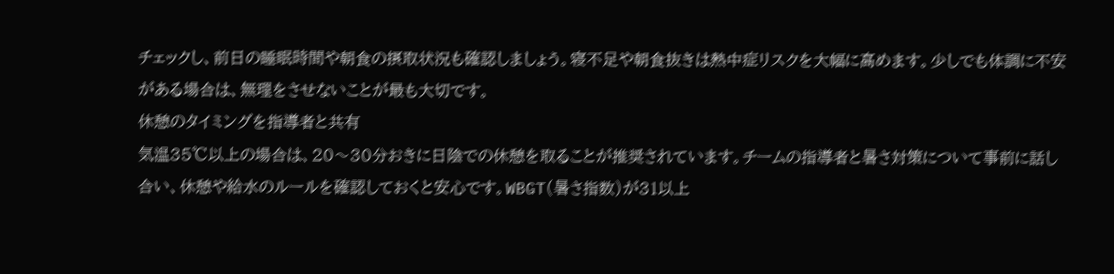チェックし、前日の睡眠時間や朝食の摂取状況も確認しましょう。寝不足や朝食抜きは熱中症リスクを大幅に高めます。少しでも体調に不安がある場合は、無理をさせないことが最も大切です。
休憩のタイミングを指導者と共有
気温35℃以上の場合は、20〜30分おきに日陰での休憩を取ることが推奨されています。チームの指導者と暑さ対策について事前に話し合い、休憩や給水のルールを確認しておくと安心です。WBGT(暑さ指数)が31以上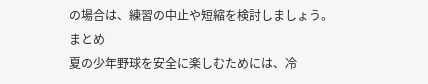の場合は、練習の中止や短縮を検討しましょう。
まとめ
夏の少年野球を安全に楽しむためには、冷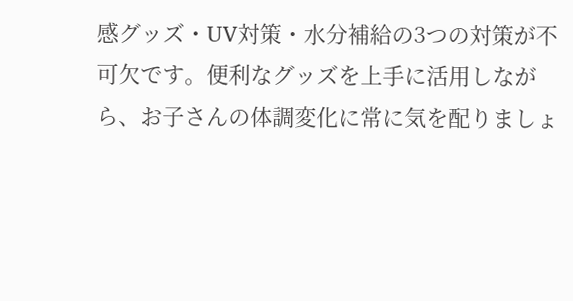感グッズ・UV対策・水分補給の3つの対策が不可欠です。便利なグッズを上手に活用しながら、お子さんの体調変化に常に気を配りましょ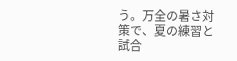う。万全の暑さ対策で、夏の練習と試合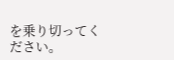を乗り切ってください。